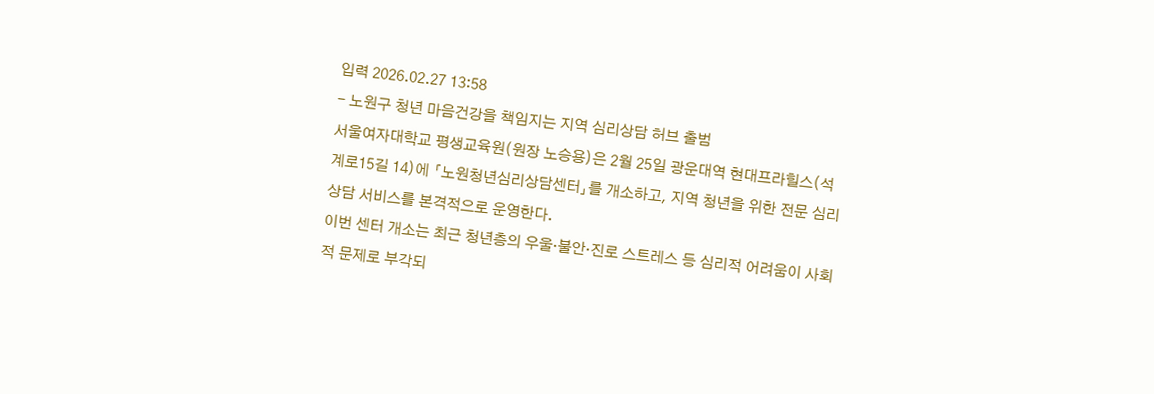입력 2026.02.27 13:58
- 노원구 청년 마음건강을 책임지는 지역 심리상담 허브 출범
서울여자대학교 평생교육원(원장 노승용)은 2월 25일 광운대역 현대프라힐스(석계로15길 14)에 「노원청년심리상담센터」를 개소하고, 지역 청년을 위한 전문 심리상담 서비스를 본격적으로 운영한다.
이번 센터 개소는 최근 청년층의 우울·불안·진로 스트레스 등 심리적 어려움이 사회적 문제로 부각되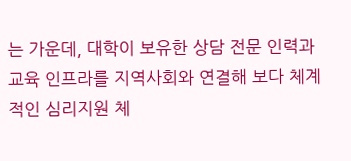는 가운데, 대학이 보유한 상담 전문 인력과 교육 인프라를 지역사회와 연결해 보다 체계적인 심리지원 체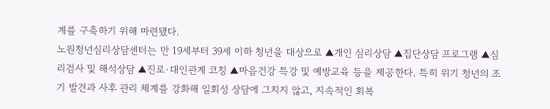계를 구축하기 위해 마련됐다.
노원청년심리상담센터는 만 19세부터 39세 이하 청년을 대상으로 ▲개인 심리상담 ▲집단상담 프로그램 ▲심리검사 및 해석상담 ▲진로·대인관계 코칭 ▲마음건강 특강 및 예방교육 등을 제공한다. 특히 위기 청년의 조기 발견과 사후 관리 체계를 강화해 일회성 상담에 그치지 않고, 지속적인 회복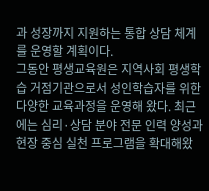과 성장까지 지원하는 통합 상담 체계를 운영할 계획이다.
그동안 평생교육원은 지역사회 평생학습 거점기관으로서 성인학습자를 위한 다양한 교육과정을 운영해 왔다. 최근에는 심리·상담 분야 전문 인력 양성과 현장 중심 실천 프로그램을 확대해왔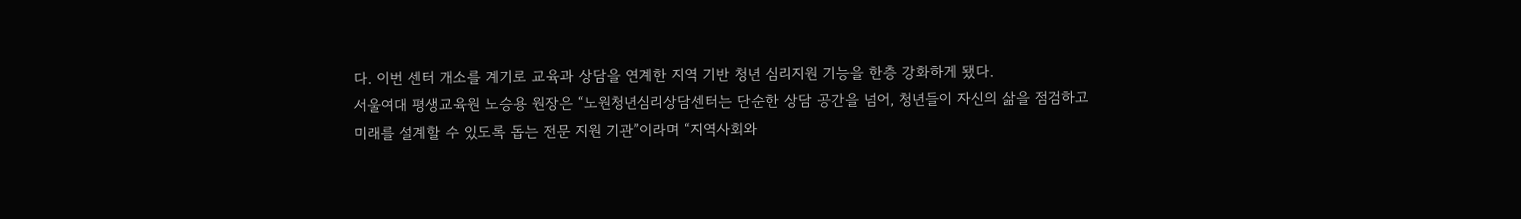다. 이번 센터 개소를 계기로 교육과 상담을 연계한 지역 기반 청년 심리지원 기능을 한층 강화하게 됐다.
서울여대 평생교육원 노승용 원장은 “노원청년심리상담센터는 단순한 상담 공간을 넘어, 청년들이 자신의 삶을 점검하고 미래를 설계할 수 있도록 돕는 전문 지원 기관”이라며 “지역사회와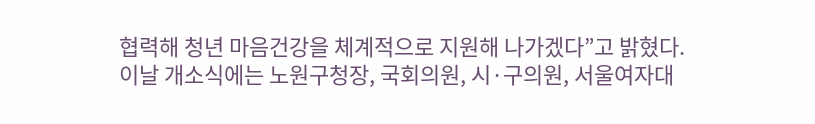협력해 청년 마음건강을 체계적으로 지원해 나가겠다”고 밝혔다.
이날 개소식에는 노원구청장, 국회의원, 시·구의원, 서울여자대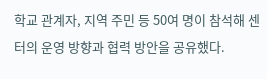학교 관계자, 지역 주민 등 50여 명이 참석해 센터의 운영 방향과 협력 방안을 공유했다.